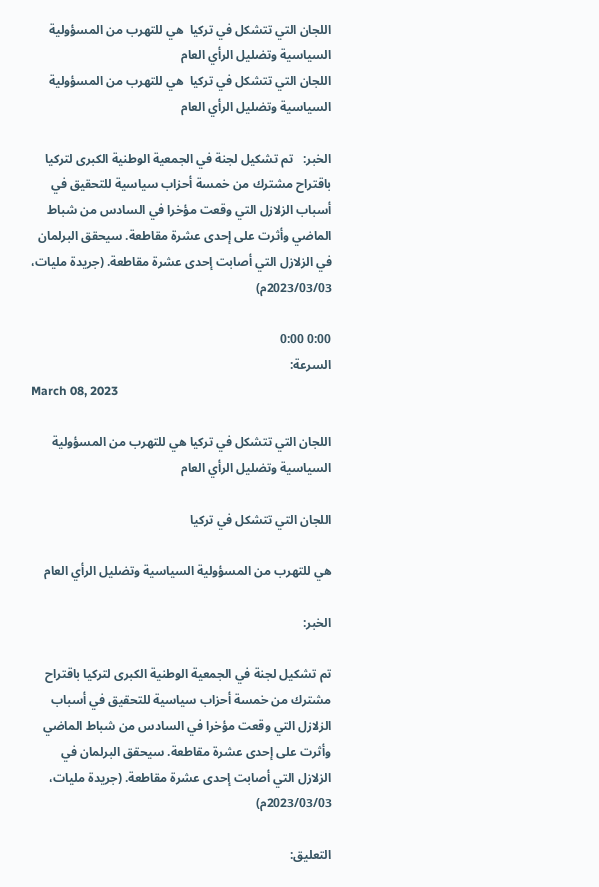اللجان التي تتشكل في تركيا  هي للتهرب من المسؤولية السياسية وتضليل الرأي العام
اللجان التي تتشكل في تركيا  هي للتهرب من المسؤولية السياسية وتضليل الرأي العام

الخبر:   تم تشكيل لجنة في الجمعية الوطنية الكبرى لتركيا باقتراح مشترك من خمسة أحزاب سياسية للتحقيق في أسباب الزلازل التي وقعت مؤخرا في السادس من شباط الماضي وأثرت على إحدى عشرة مقاطعة. سيحقق البرلمان في الزلازل التي أصابت إحدى عشرة مقاطعة. (جريدة مليات، 2023/03/03م)

0:00 0:00
السرعة:
March 08, 2023

اللجان التي تتشكل في تركيا هي للتهرب من المسؤولية السياسية وتضليل الرأي العام

اللجان التي تتشكل في تركيا

هي للتهرب من المسؤولية السياسية وتضليل الرأي العام

الخبر:

تم تشكيل لجنة في الجمعية الوطنية الكبرى لتركيا باقتراح مشترك من خمسة أحزاب سياسية للتحقيق في أسباب الزلازل التي وقعت مؤخرا في السادس من شباط الماضي وأثرت على إحدى عشرة مقاطعة. سيحقق البرلمان في الزلازل التي أصابت إحدى عشرة مقاطعة. (جريدة مليات، 2023/03/03م)

التعليق: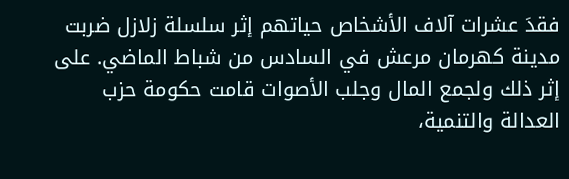فقدَ عشرات آلاف الأشخاص حياتهم إثر سلسلة زلازل ضربت مدينة كهرمان مرعش في السادس من شباط الماضي. على إثر ذلك ولجمع المال وجلب الأصوات قامت حكومة حزب العدالة والتنمية،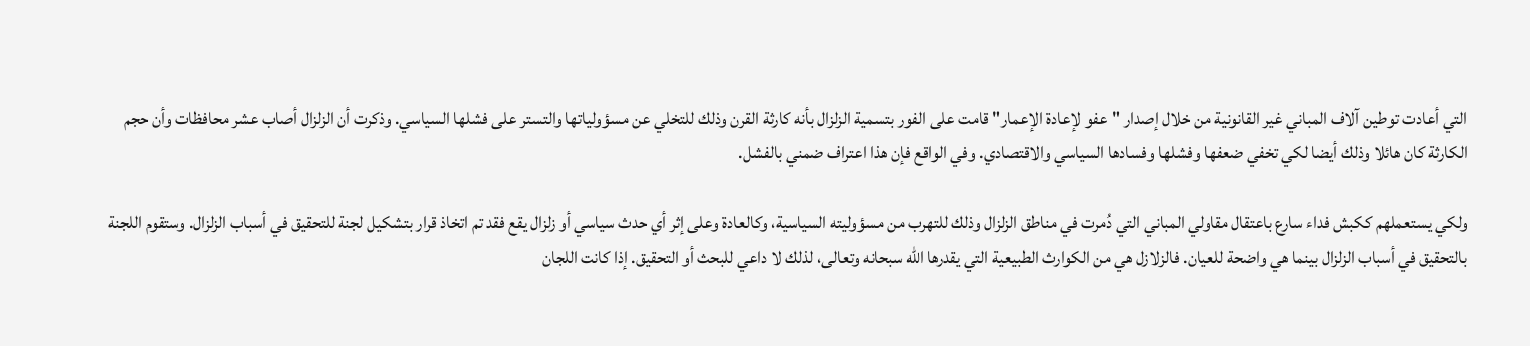التي أعادت توطين آلاف المباني غير القانونية من خلال إصدار "عفو لإعادة الإعمار" قامت على الفور بتسمية الزلزال بأنه كارثة القرن وذلك للتخلي عن مسؤولياتها والتستر على فشلها السياسي. وذكرت أن الزلزال أصاب عشر محافظات وأن حجم الكارثة كان هائلا وذلك أيضا لكي تخفي ضعفها وفشلها وفسادها السياسي والاقتصادي. وفي الواقع فإن هذا اعتراف ضمني بالفشل.

ولكي يستعملهم ككبش فداء سارع باعتقال مقاولي المباني التي دُمرت في مناطق الزلزال وذلك للتهرب من مسؤوليته السياسية، وكالعادة وعلى إثر أي حدث سياسي أو زلزال يقع فقد تم اتخاذ قرار بتشكيل لجنة للتحقيق في أسباب الزلزال. وستقوم اللجنة بالتحقيق في أسباب الزلزال بينما هي واضحة للعيان. فالزلازل هي من الكوارث الطبيعية التي يقدرها الله سبحانه وتعالى، لذلك لا داعي للبحث أو التحقيق. إذا كانت اللجان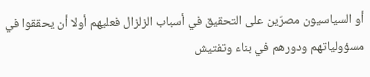أو السياسيون مصرّين على التحقيق في أسباب الزلزال فعليهم أولا أن يحققوا في مسؤولياتهم ودورهم في بناء وتفتيش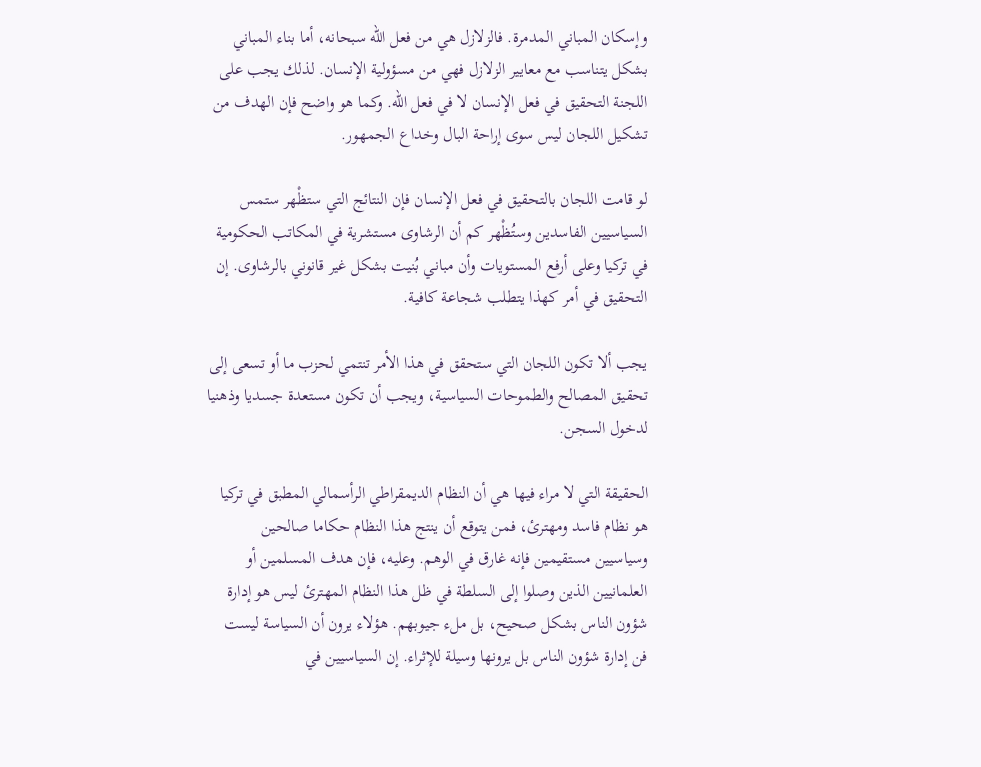وإسكان المباني المدمرة. فالزلازل هي من فعل الله سبحانه، أما بناء المباني بشكل يتناسب مع معايير الزلازل فهي من مسؤولية الإنسان. لذلك يجب على اللجنة التحقيق في فعل الإنسان لا في فعل الله. وكما هو واضح فإن الهدف من تشكيل اللجان ليس سوى إراحة البال وخداع الجمهور.

لو قامت اللجان بالتحقيق في فعل الإنسان فإن النتائج التي ستظْهر ستمس السياسيين الفاسدين وستُظْهر كم أن الرشاوى مستشرية في المكاتب الحكومية في تركيا وعلى أرفع المستويات وأن مباني بُنيت بشكل غير قانوني بالرشاوى. إن التحقيق في أمر كهذا يتطلب شجاعة كافية.

يجب ألا تكون اللجان التي ستحقق في هذا الأمر تنتمي لحزب ما أو تسعى إلى تحقيق المصالح والطموحات السياسية، ويجب أن تكون مستعدة جسديا وذهنيا لدخول السجن.

الحقيقة التي لا مراء فيها هي أن النظام الديمقراطي الرأسمالي المطبق في تركيا هو نظام فاسد ومهترئ، فمن يتوقع أن ينتج هذا النظام حكاما صالحين وسياسيين مستقيمين فإنه غارق في الوهم. وعليه، فإن هدف المسلمين أو العلمانيين الذين وصلوا إلى السلطة في ظل هذا النظام المهترئ ليس هو إدارة شؤون الناس بشكل صحيح، بل ملء جيوبهم. هؤلاء يرون أن السياسة ليست فن إدارة شؤون الناس بل يرونها وسيلة للإثراء. إن السياسيين في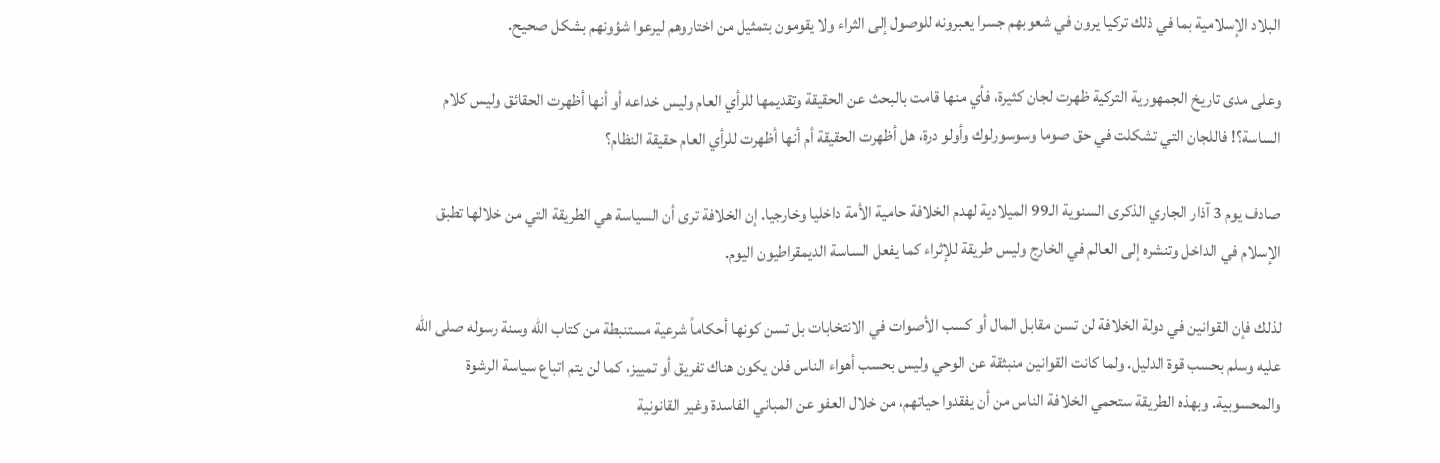البلاد الإسلامية بما في ذلك تركيا يرون في شعوبهم جسرا يعبرونه للوصول إلى الثراء ولا يقومون بتمثيل من اختاروهم ليرعوا شؤونهم بشكل صحيح.

وعلى مدى تاريخ الجمهورية التركية ظهرت لجان كثيرة، فأي منها قامت بالبحث عن الحقيقة وتقديمها للرأي العام وليس خداعه أو أنها أظهرت الحقائق وليس كلام الساسة؟! فاللجان التي تشكلت في حق صوما وسوسورلوك وأولو درة، هل أظهرت الحقيقة أم أنها أظهرت للرأي العام حقيقة النظام؟

صادف يوم 3 آذار الجاري الذكرى السنوية الـ99 الميلادية لهدم الخلافة حامية الأمة داخليا وخارجيا. إن الخلافة ترى أن السياسة هي الطريقة التي من خلالها تطبق الإسلام في الداخل وتنشره إلى العالم في الخارج وليس طريقة للإثراء كما يفعل الساسة الديمقراطيون اليوم.

لذلك فإن القوانين في دولة الخلافة لن تسن مقابل المال أو كسب الأصوات في الانتخابات بل تسن كونها أحكاماً شرعية مستنبطة من كتاب الله وسنة رسوله صلى الله عليه وسلم بحسب قوة الدليل. ولما كانت القوانين منبثقة عن الوحي وليس بحسب أهواء الناس فلن يكون هناك تفريق أو تمييز، كما لن يتم اتباع سياسة الرشوة والمحسوبية. وبهذه الطريقة ستحمي الخلافة الناس من أن يفقدوا حياتهم، من خلال العفو عن المباني الفاسدة وغير القانونية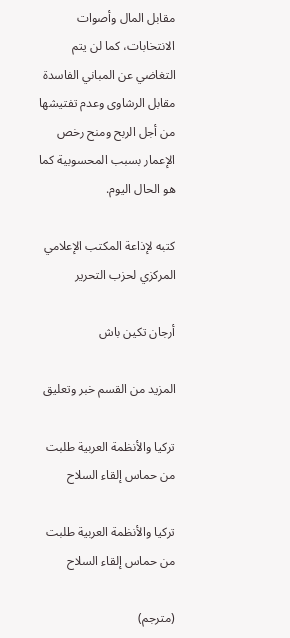مقابل المال وأصوات الانتخابات، كما لن يتم التغاضي عن المباني الفاسدة مقابل الرشاوى وعدم تفتيشها من أجل الربح ومنح رخص الإعمار بسبب المحسوبية كما هو الحال اليوم.

كتبه لإذاعة المكتب الإعلامي المركزي لحزب التحرير

أرجان تكين باش

المزيد من القسم خبر وتعليق

تركيا والأنظمة العربية طلبت من حماس إلقاء السلاح

تركيا والأنظمة العربية طلبت من حماس إلقاء السلاح

(مترجم)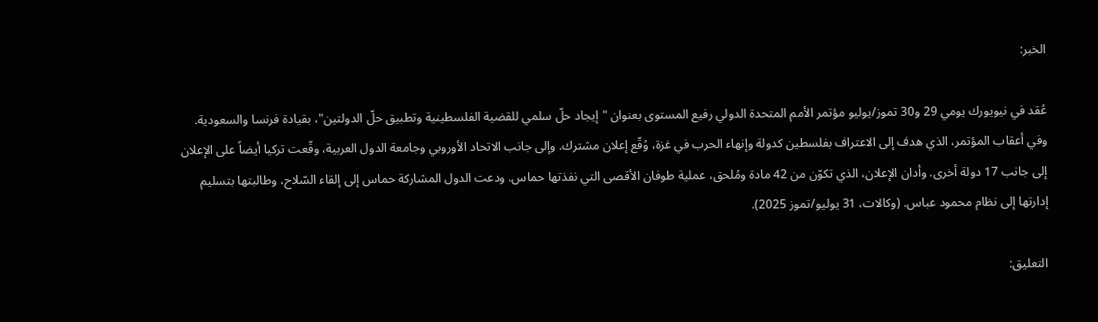الخبر:

عُقد في نيويورك يومي 29 و30 تموز/يوليو مؤتمر الأمم المتحدة الدولي رفيع المستوى بعنوان "إيجاد حلّ سلمي للقضية الفلسطينية وتطبيق حلّ الدولتين"، بقيادة فرنسا والسعودية. وفي أعقاب المؤتمر، الذي هدف إلى الاعتراف بفلسطين كدولة وإنهاء الحرب في غزة، وُقّع إعلان مشترك. وإلى جانب الاتحاد الأوروبي وجامعة الدول العربية، وقّعت تركيا أيضاً على الإعلان إلى جانب 17 دولة أخرى. وأدان الإعلان، الذي تكوّن من 42 مادة ومُلحق، عملية طوفان الأقصى التي نفذتها حماس. ودعت الدول المشاركة حماس إلى إلقاء السّلاح، وطالبتها بتسليم إدارتها إلى نظام محمود عباس. (وكالات، 31 يوليو/تموز 2025).

التعليق: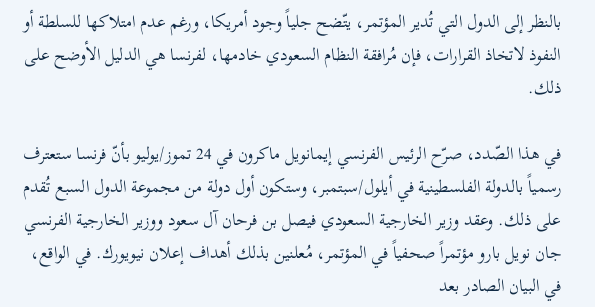بالنظر إلى الدول التي تُدير المؤتمر، يتّضح جلياً وجود أمريكا، ورغم عدم امتلاكها للسلطة أو النفوذ لاتخاذ القرارات، فإن مُرافقة النظام السعودي خادمها، لفرنسا هي الدليل الأوضح على ذلك.

في هذا الصّدد، صرّح الرئيس الفرنسي إيمانويل ماكرون في 24 تموز/يوليو بأنّ فرنسا ستعترف رسمياً بالدولة الفلسطينية في أيلول/سبتمبر، وستكون أول دولة من مجموعة الدول السبع تُقدم على ذلك. وعقد وزير الخارجية السعودي فيصل بن فرحان آل سعود ووزير الخارجية الفرنسي جان نويل بارو مؤتمراً صحفياً في المؤتمر، مُعلنين بذلك أهداف إعلان نيويورك. في الواقع، في البيان الصادر بعد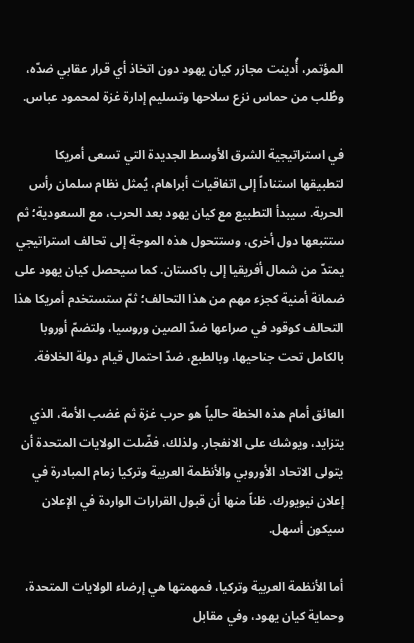المؤتمر، أُدينت مجازر كيان يهود دون اتخاذ أي قرار عقابي ضدّه، وطُلب من حماس نزع سلاحها وتسليم إدارة غزة لمحمود عباس.

في استراتيجية الشرق الأوسط الجديدة التي تسعى أمريكا لتطبيقها استناداً إلى اتفاقيات أبراهام، يُمثل نظام سلمان رأس الحربة. سيبدأ التطبيع مع كيان يهود بعد الحرب، مع السعودية؛ ثم ستتبعها دول أخرى، وستتحول هذه الموجة إلى تحالف استراتيجي يمتدّ من شمال أفريقيا إلى باكستان. كما سيحصل كيان يهود على ضمانة أمنية كجزء مهم من هذا التحالف؛ ثمّ ستستخدم أمريكا هذا التحالف كوقود في صراعها ضدّ الصين وروسيا، ولتضمّ أوروبا بالكامل تحت جناحيها، وبالطبع، ضدّ احتمال قيام دولة الخلافة.

العائق أمام هذه الخطة حالياً هو حرب غزة ثم غضب الأمة، الذي يتزايد، ويوشك على الانفجار. ولذلك، فضّلت الولايات المتحدة أن يتولى الاتحاد الأوروبي والأنظمة العربية وتركيا زمام المبادرة في إعلان نيويورك. ظناً منها أن قبول القرارات الواردة في الإعلان سيكون أسهل.

أما الأنظمة العربية وتركيا، فمهمتها هي إرضاء الولايات المتحدة، وحماية كيان يهود، وفي مقابل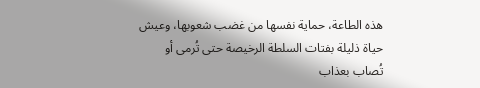هذه الطاعة، حماية نفسها من غضب شعوبها، وعيش حياة ذليلة بفتات السلطة الرخيصة حتى تُرمى أو تُصاب بعذاب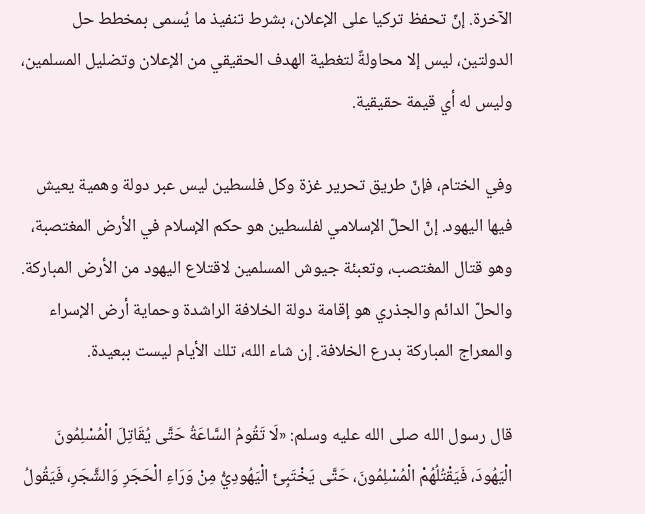الآخرة. إنّ تحفظ تركيا على الإعلان، بشرط تنفيذ ما يُسمى بمخطط حل الدولتين، ليس إلا محاولةً لتغطية الهدف الحقيقي من الإعلان وتضليل المسلمين، وليس له أي قيمة حقيقية.

وفي الختام، فإنّ طريق تحرير غزة وكل فلسطين ليس عبر دولة وهمية يعيش فيها اليهود. إنّ الحلّ الإسلامي لفلسطين هو حكم الإسلام في الأرض المغتصبة، وهو قتال المغتصب، وتعبئة جيوش المسلمين لاقتلاع اليهود من الأرض المباركة. والحلّ الدائم والجذري هو إقامة دولة الخلافة الراشدة وحماية أرض الإسراء والمعراج المباركة بدرع الخلافة. إن شاء الله، تلك الأيام ليست ببعيدة.

قال رسول الله صلى الله عليه وسلم: «لَا تَقُومُ السَّاعَةُ حَتَّى يُقَاتِلَ الْمُسْلِمُونَ الْيَهُودَ، فَيَقْتُلُهُمْ الْمُسْلِمُونَ، حَتَّى يَخْتَبِئَ الْيَهُودِيُّ مِنْ وَرَاءِ الْحَجَرِ وَالشَّجَرِ، فَيَقُولُ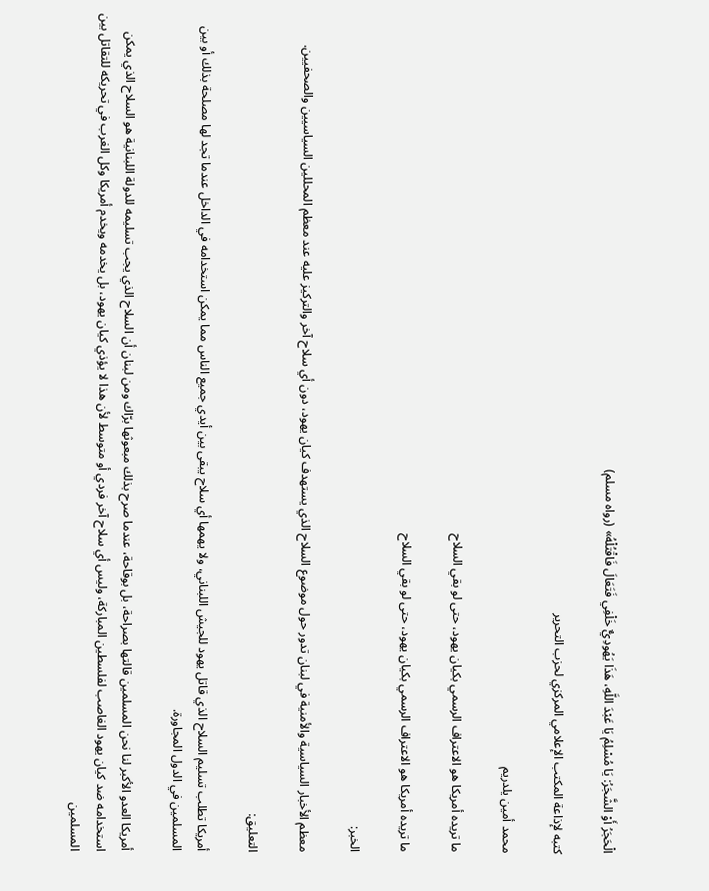الْحَجَرُ أَوْ الشَّجَرُ: يَا مُسْلِمُ يَا عَبْدَ اللَّهِ، هَذَا يَهُودِيٌّ خَلْفِي فَتَعَالَ فَاقْتُلْهُ» (رواه مسلم)

كتبه لإذاعة المكتب الإعلامي المركزي لحزب التحرير

محمد أمين يلدريم

ما تريده أمريكا هو الاعتراف الرسمي بكيان يهود، حتى لو بقي السلاح

ما تريده أمريكا هو الاعتراف الرسمي بكيان يهود، حتى لو بقي السلاح

الخبر:

معظم الأخبار السياسية والأمنية في لبنان تدور حول موضوع السلاح الذي يستهدف كيان يهود، دون أي سلاح آخر والتركيز عليه عند معظم المحللين السياسيين والصحفيين.

التعليق:

أمريكا تطلب تسليم السلاح الذي قاتل يهود للجيش اللبناني، ولا يهمها أي سلاح يبقى بين أيدي جميع الناس مما يمكن استخدامه في الداخل عندما تجد لها مصلحة بذلك أو بين المسلمين في الدول المجاورة.

أمريكا العدو الأكبر لنا نحن المسلمين قالتها بصراحة، بل بوقاحة، عندما صرح بذلك مبعوثها برّاك ومن لبنان أن السلاح الذي يجب تسليمه للدولة اللبنانية هو السلاح الذي يمكن استخدامه ضد كيان يهود الغاصب لفلسطين المباركة، وليس أي سلاح آخر فردي أو متوسط لأن هذا لا يؤذي كيان يهود، بل يخدمه ويخدم أمريكا وكل الغرب في تحريكه للتقاتل بين المسلمين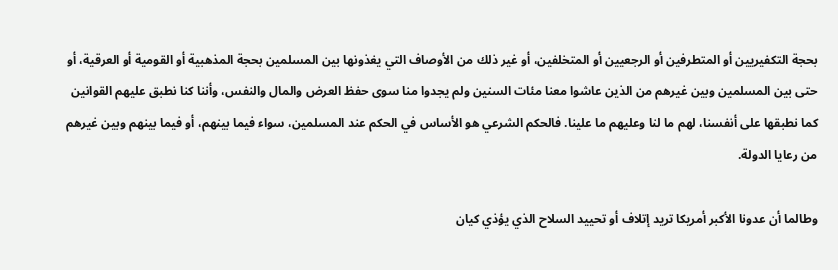بحجة التكفيريين أو المتطرفين أو الرجعيين أو المتخلفين، أو غير ذلك من الأوصاف التي يغذونها بين المسلمين بحجة المذهبية أو القومية أو العرقية، أو حتى بين المسلمين وبين غيرهم من الذين عاشوا معنا مئات السنين ولم يجدوا منا سوى حفظ العرض والمال والنفس، وأننا كنا نطبق عليهم القوانين كما نطبقها على أنفسنا، لهم ما لنا وعليهم ما علينا. فالحكم الشرعي هو الأساس في الحكم عند المسلمين، سواء فيما بينهم، أو فيما بينهم وبين غيرهم من رعايا الدولة.

وطالما أن عدونا الأكبر أمريكا تريد إتلاف أو تحييد السلاح الذي يؤذي كيان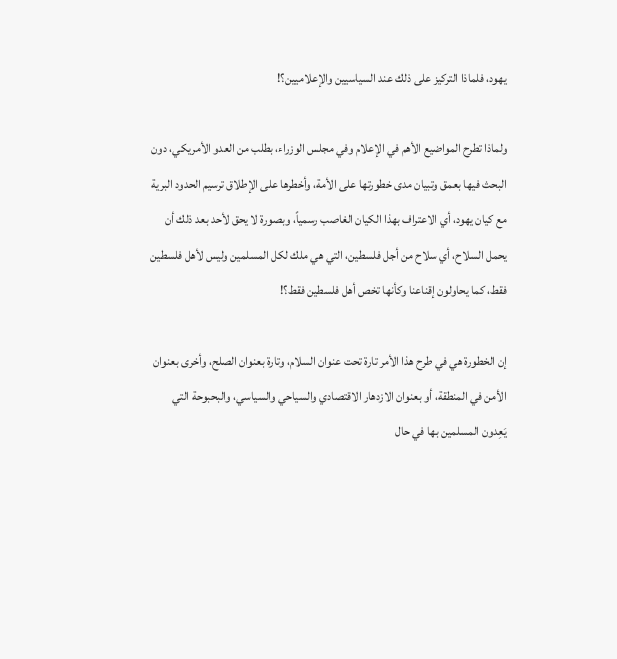يهود، فلماذا التركيز على ذلك عند السياسيين والإعلاميين؟!

ولماذا تطرح المواضيع الأهم في الإعلام وفي مجلس الوزراء، بطلب من العدو الأمريكي، دون البحث فيها بعمق وتبيان مدى خطورتها على الأمة، وأخطرها على الإطلاق ترسيم الحدود البرية مع كيان يهود، أي الاعتراف بهذا الكيان الغاصب رسمياً، وبصورة لا يحق لأحد بعد ذلك أن يحمل السلاح، أي سلاح من أجل فلسطين، التي هي ملك لكل المسلمين وليس لأهل فلسطين فقط، كما يحاولون إقناعنا وكأنها تخص أهل فلسطين فقط؟!

إن الخطورة هي في طرح هذا الأمر تارة تحت عنوان السلام، وتارة بعنوان الصلح، وأخرى بعنوان الأمن في المنطقة، أو بعنوان الازدهار الاقتصادي والسياحي والسياسي، والبحبوحة التي يَعِدون المسلمين بها في حال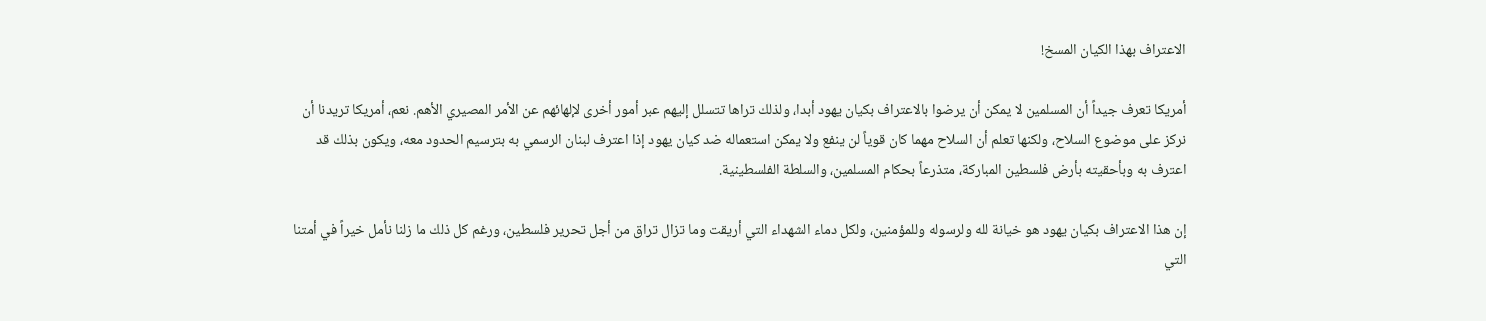الاعتراف بهذا الكيان المسخ!

أمريكا تعرف جيداً أن المسلمين لا يمكن أن يرضوا بالاعتراف بكيان يهود أبدا، ولذلك تراها تتسلل إليهم عبر أمور أخرى لإلهائهم عن الأمر المصيري الأهم. نعم، أمريكا تريدنا أن نركز على موضوع السلاح، ولكنها تعلم أن السلاح مهما كان قوياً لن ينفع ولا يمكن استعماله ضد كيان يهود إذا اعترف لبنان الرسمي به بترسيم الحدود معه، ويكون بذلك قد اعترف به وبأحقيته بأرض فلسطين المباركة، متذرعاً بحكام المسلمين، والسلطة الفلسطينية.

إن هذا الاعتراف بكيان يهود هو خيانة لله ولرسوله وللمؤمنين، ولكل دماء الشهداء التي أريقت وما تزال تراق من أجل تحرير فلسطين، ورغم كل ذلك ما زلنا نأمل خيراً في أمتنا التي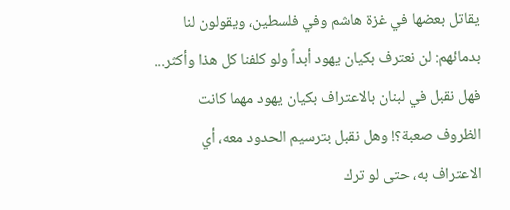يقاتل بعضها في غزة هاشم وفي فلسطين، ويقولون لنا بدمائهم: لن نعترف بكيان يهود أبداً ولو كلفنا كل هذا وأكثر... فهل نقبل في لبنان بالاعتراف بكيان يهود مهما كانت الظروف صعبة؟! وهل نقبل بترسيم الحدود معه، أي الاعتراف به، حتى لو ترك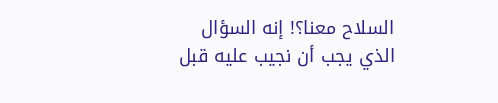السلاح معنا؟! إنه السؤال الذي يجب أن نجيب عليه قبل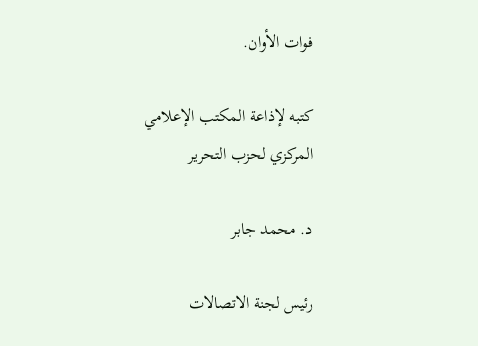فوات الأوان.

كتبه لإذاعة المكتب الإعلامي المركزي لحزب التحرير

د. محمد جابر

رئيس لجنة الاتصالات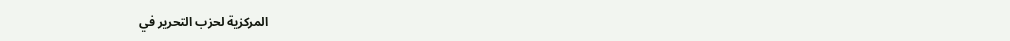المركزية لحزب التحرير في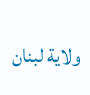ولاية لبنان